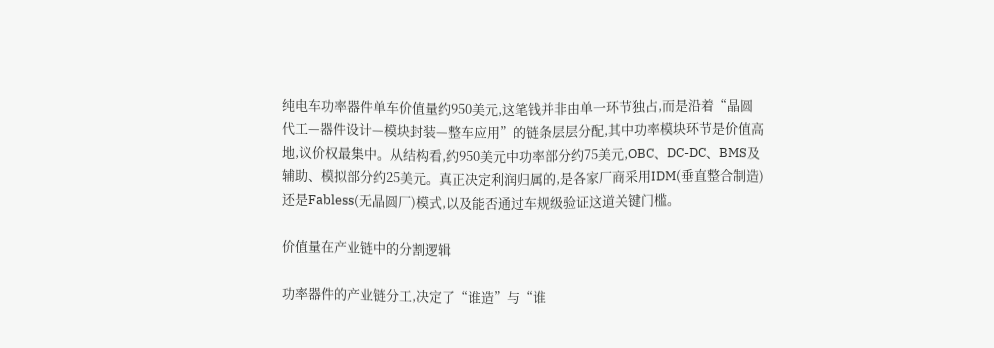纯电车功率器件单车价值量约950美元,这笔钱并非由单一环节独占,而是沿着“晶圆代工—器件设计—模块封装—整车应用”的链条层层分配,其中功率模块环节是价值高地,议价权最集中。从结构看,约950美元中功率部分约75美元,OBC、DC-DC、BMS及辅助、模拟部分约25美元。真正决定利润归属的,是各家厂商采用IDM(垂直整合制造)还是Fabless(无晶圆厂)模式,以及能否通过车规级验证这道关键门槛。

价值量在产业链中的分割逻辑

功率器件的产业链分工,决定了“谁造”与“谁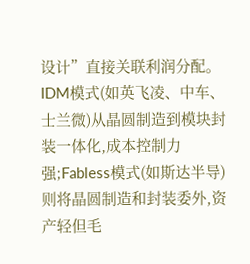设计”直接关联利润分配。IDM模式(如英飞凌、中车、士兰微)从晶圆制造到模块封装一体化,成本控制力强;Fabless模式(如斯达半导)则将晶圆制造和封装委外,资产轻但毛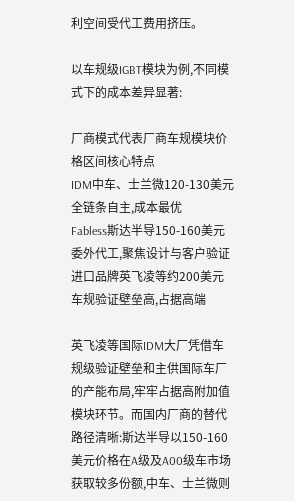利空间受代工费用挤压。

以车规级IGBT模块为例,不同模式下的成本差异显著:

厂商模式代表厂商车规模块价格区间核心特点
IDM中车、士兰微120-130美元全链条自主,成本最优
Fabless斯达半导150-160美元委外代工,聚焦设计与客户验证
进口品牌英飞凌等约200美元车规验证壁垒高,占据高端

英飞凌等国际IDM大厂凭借车规级验证壁垒和主供国际车厂的产能布局,牢牢占据高附加值模块环节。而国内厂商的替代路径清晰:斯达半导以150-160美元价格在A级及A00级车市场获取较多份额,中车、士兰微则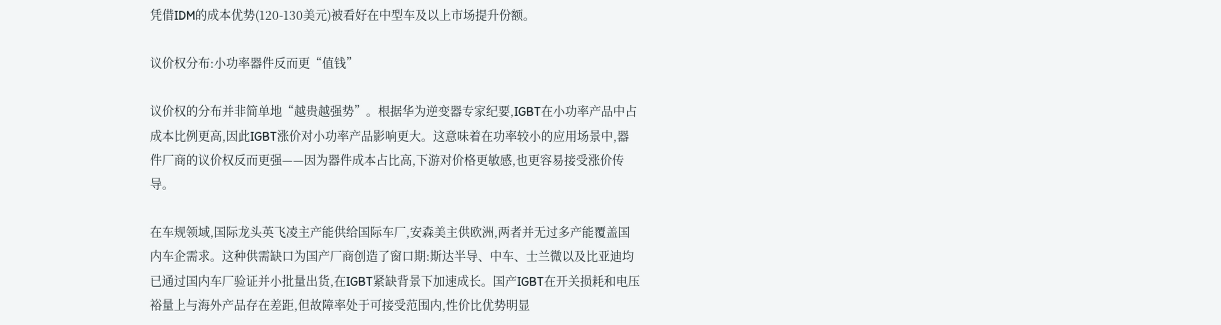凭借IDM的成本优势(120-130美元)被看好在中型车及以上市场提升份额。

议价权分布:小功率器件反而更“值钱”

议价权的分布并非简单地“越贵越强势”。根据华为逆变器专家纪要,IGBT在小功率产品中占成本比例更高,因此IGBT涨价对小功率产品影响更大。这意味着在功率较小的应用场景中,器件厂商的议价权反而更强——因为器件成本占比高,下游对价格更敏感,也更容易接受涨价传导。

在车规领域,国际龙头英飞凌主产能供给国际车厂,安森美主供欧洲,两者并无过多产能覆盖国内车企需求。这种供需缺口为国产厂商创造了窗口期:斯达半导、中车、士兰微以及比亚迪均已通过国内车厂验证并小批量出货,在IGBT紧缺背景下加速成长。国产IGBT在开关损耗和电压裕量上与海外产品存在差距,但故障率处于可接受范围内,性价比优势明显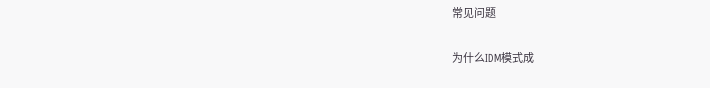常见问题

为什么IDM模式成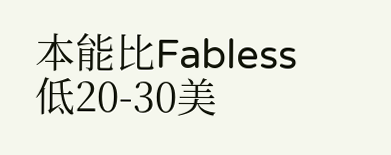本能比Fabless低20-30美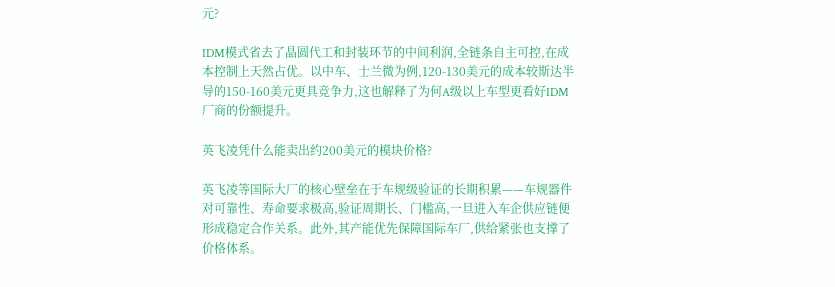元?

IDM模式省去了晶圆代工和封装环节的中间利润,全链条自主可控,在成本控制上天然占优。以中车、士兰微为例,120-130美元的成本较斯达半导的150-160美元更具竞争力,这也解释了为何A级以上车型更看好IDM厂商的份额提升。

英飞凌凭什么能卖出约200美元的模块价格?

英飞凌等国际大厂的核心壁垒在于车规级验证的长期积累——车规器件对可靠性、寿命要求极高,验证周期长、门槛高,一旦进入车企供应链便形成稳定合作关系。此外,其产能优先保障国际车厂,供给紧张也支撑了价格体系。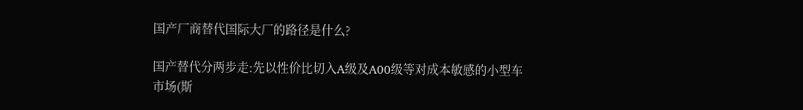国产厂商替代国际大厂的路径是什么?

国产替代分两步走:先以性价比切入A级及A00级等对成本敏感的小型车市场(斯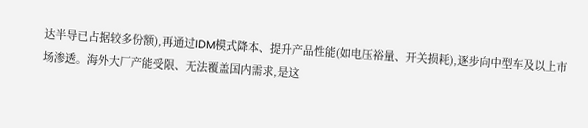达半导已占据较多份额),再通过IDM模式降本、提升产品性能(如电压裕量、开关损耗),逐步向中型车及以上市场渗透。海外大厂产能受限、无法覆盖国内需求,是这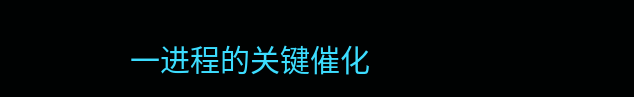一进程的关键催化